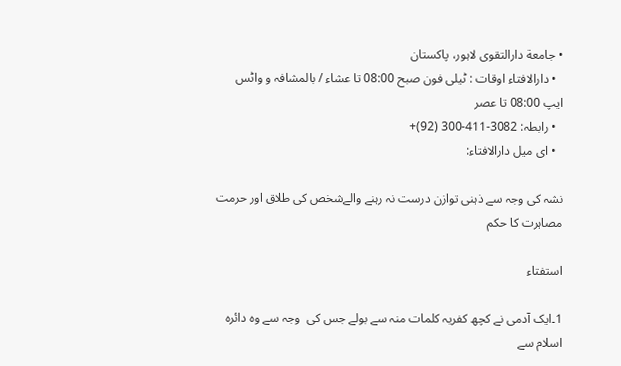• جامعة دارالتقوی لاہور، پاکستان
  • دارالافتاء اوقات : ٹیلی فون صبح 08:00 تا عشاء / بالمشافہ و واٹس ایپ 08:00 تا عصر
  • رابطہ: 3082-411-300 (92)+
  • ای میل دارالافتاء:

نشہ کی وجہ سے ذہنی توازن درست نہ رہنے والےشخص کی طلاق اور حرمت مصاہرت کا حکم

استفتاء

1۔ایک آدمی نے کچھ کفریہ کلمات منہ سے بولے جس کی  وجہ سے وہ دائرہ اسلام سے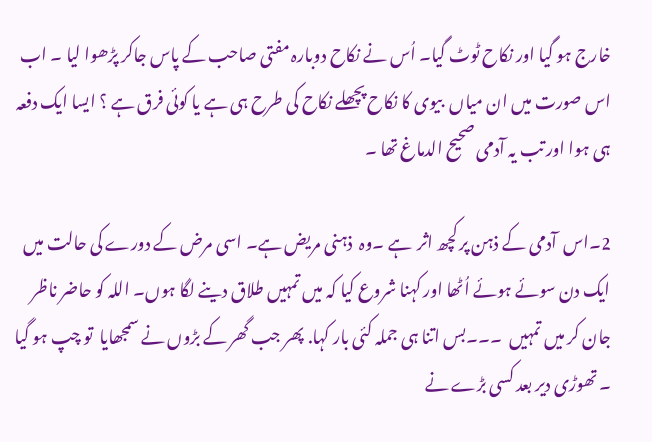خارج ہو گیا اور نکاح ٹوٹ گیا۔ اُس نے نکاح دوبارہ مفتی صاحب کے پاس جاکر پڑھوا لیا ۔ اب اس صورت میں ان میاں  بیوی کا نکاح پچھلے نکاح کی طرح ہی ہے یا کوئی فرق ہے ؟ ایسا ایک دفعہ ہی ہوا اور تب یہ آدمی صحیح الدماغ تھا ۔

2۔اس  آدمی کے ذہن پر کچھ اثر  ہے ۔وہ  ذہنی مریض ہے۔ اسی مرض کے دورے کی حالت میں ایک دن سوئے ہوئے اُٹھا اور کہنا شروع کیا کہ میں تمہیں طلاق دینے لگا ہوں۔ اللہ کو حاضر ناظر جان کر میں تمہیں  ۔۔۔بس اتنا ہی جملہ کئی بار کہا. پھر جب گھر کے بڑوں نے سمجھایا  تو چپ ہو گیا ۔ تھوڑی دیر بعد کسی بڑے نے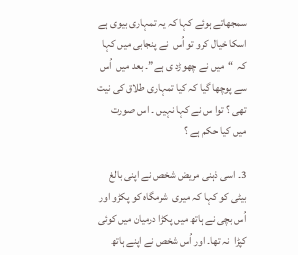سمجھاتے ہوئے کہا کہ یہ تمہاری بیوی ہے اسکا خیال کرو تو اُس  نے پنجابی میں کہا کہ  “میں نے چھوڑد ی ہے”۔ بعد میں  اُس سے پوچھا گیا کہ کیا تمہاری طلاق کی نیت تھی ؟ توا س نے کہا نہیں ۔ اس صورت میں کیا حکم ہے ؟

3۔ اسی ذہنی مریض شخص نے اپنی بالغ بیٹی کو کہا کہ میری  شرمگاہ کو پکڑو اور اُس بچی نے ہاتھ میں پکڑا درمیان میں کوئی کپڑا  نہ تھا۔ اور اُس شخص نے اپنے ہاتھ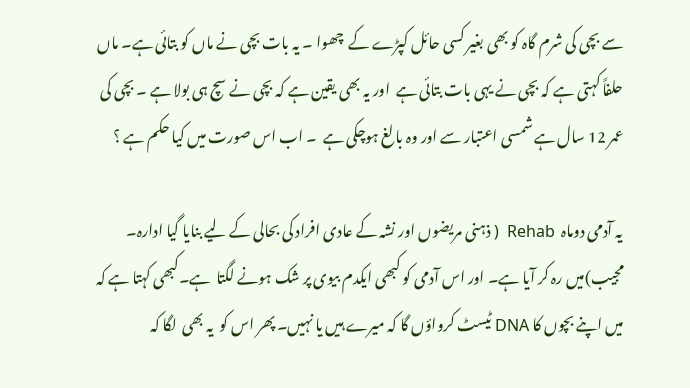سے بچی کی شرم گاہ کو بھی بغیر کسی حائل کپڑے کے  چھوا ۔ یہ بات بچی نے ماں کو بتائی ہے۔ ماں حلفاً کہتی ہے کہ بچی نے یہی بات بتائی ہے  اور یہ بھی یقین ہے کہ بچی نے سچ ہی بولا ہے ۔ بچی کی عمر 12 سال ہے شمسی اعتبار سے اور وہ بالغ ہوچکی ہے  ۔ اب اس صورت میں کیا حکم ہے ؟

یہ آدمی دوماہ  Rehab  ( ذہنی مریضوں اور نشہ کے عادی افراد کی بحالی کے لیے بنایا گیا ادارہ۔ مجیب)میں رہ کر آیا ہے۔ اور اس آدمی کو کبھی ایکدم بیوی پر شک ہونے لگتا  ہے۔کبھی کہتا ہے کہ میں اپنے بچوں کا DNA ٹیسٹ کرواؤں گا کہ میرے ہیں یا نہیں۔ پھر اس کو  یہ بھی  لگا کہ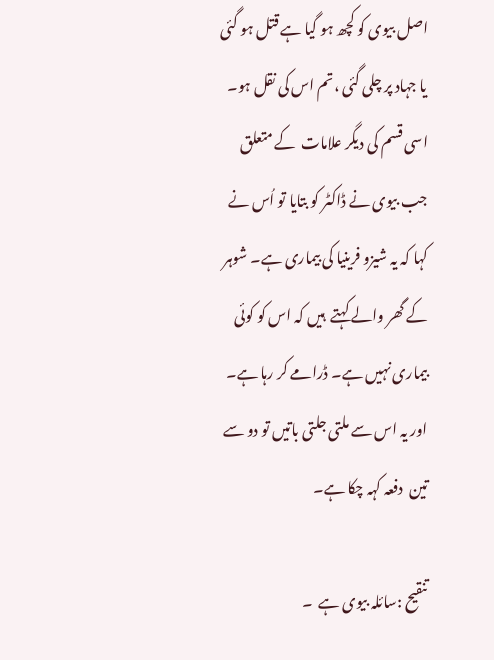اصل بیوی کو کچھ ہو گیا ہے قتل ہو گئی یا جہاد پر چلی گئی ،تم اس کی نقل ہو۔ اسی قسم کی دیگر علامات  کے متعلق جب بیوی نے ڈاکٹر کو بتایا تو اُس نے کہا کہ یہ شیزو فرینیا کی بیماری ہے۔ شوہر کے گھر والے کہتے  ہیں کہ اس کو کوئی بیماری نہیں ہے۔ ڈرامے کر رہا ہے۔ اور یہ اس سے ملتی جلتی باتیں تو دو سے تین  دفعہ کہہ چکا ہے۔

تنقیح :سائلہ بیوی ہے  ۔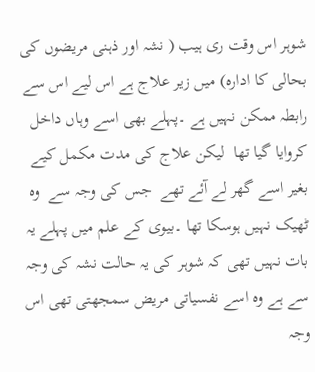شوہر اس وقت ری ہیب ( نشہ اور ذہنی مریضوں کی بحالی کا ادارہ) میں زیر علاج ہے اس لیے اس سے رابطہ ممکن نہیں ہے ۔پہلے بھی اسے وہاں داخل کروایا گیا تھا  لیکن علاج کی مدت مکمل کیے بغیر اسے گھر لے آئے تھے  جس کی وجہ سے  وہ ٹھیک نہیں ہوسکا تھا ۔بیوی کے علم میں پہلے یہ بات نہیں تھی کہ شوہر کی یہ حالت نشہ کی وجہ  سے ہے وہ اسے نفسیاتی مریض سمجھتی تھی اس وجہ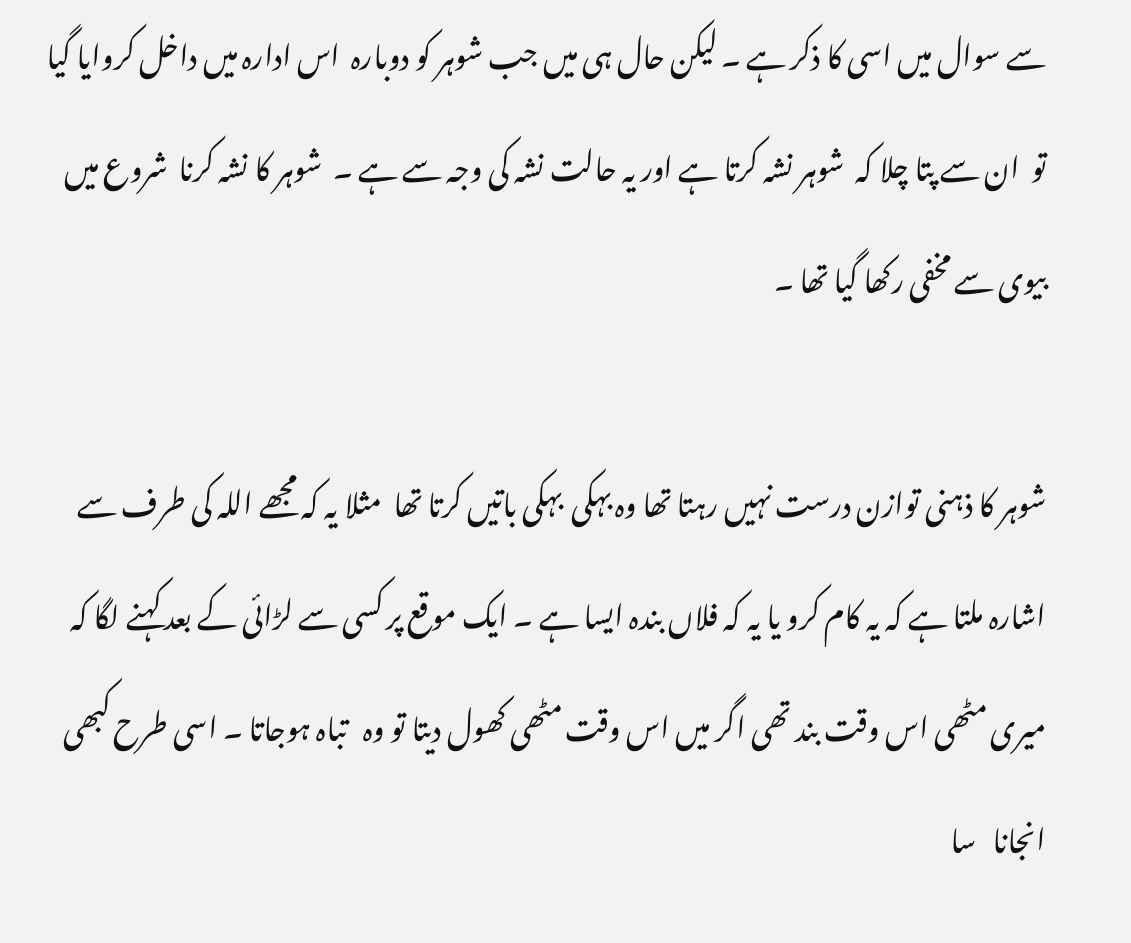سے سوال میں اسی کا ذکر ہے ۔ لیکن حال ہی میں جب شوہر کو دوبارہ  اس ادارہ میں داخل کروایا گیا  تو  ان سے پتا چلا کہ  شوہر نشہ کرتا ہے اور یہ حالت نشہ کی وجہ سے ہے ۔  شوہر کا نشہ کرنا  شروع میں بیوی سے مخفی رکھا گیا تھا ۔

شوہر کا ذہنی توازن درست نہیں رہتا تھا وہ بہکی  بہکی باتیں کرتا تھا  مثلا یہ کہ مجھے اللہ کی طرف سے اشارہ ملتا ہے کہ یہ کام کرو یا یہ کہ فلاں بندہ ایسا ہے ۔ ایک موقع پر کسی سے لڑائی کے بعد کہنے لگا کہ میری مٹھی اس وقت بند تھی اگر میں اس وقت مٹھی کھول دیتا تو وہ   تباہ ہوجاتا ۔ اسی طرح کبھی انجانا   سا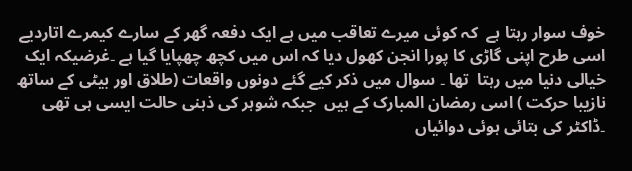خوف سوار رہتا ہے  کہ کوئی میرے تعاقب میں ہے ایک دفعہ گھر کے سارے کیمرے اتاردیے اسی طرح اپنی گاڑی کا پورا انجن کھول دیا کہ اس میں کچھ چھپایا گیا ہے ۔غرضیکہ ایک خیالی دنیا میں رہتا  تھا ۔ سوال میں ذکر کیے گئے دونوں واقعات (طلاق اور بیٹی کے ساتھ نازیبا حرکت ) اسی رمضان المبارک کے ہیں  جبکہ شوہر کی ذہنی حالت ایسی ہی تھی ۔ڈاکٹر کی بتائی ہوئی دوائیاں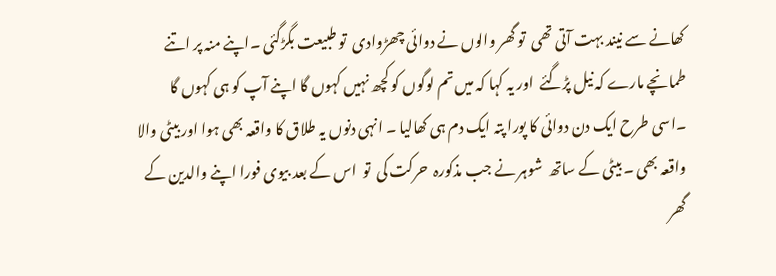کھانے سے نیند بہت آتی تھی  تو گھر والوں نے دوائی چھڑوادی  تو طبیعت بگڑگئی ۔اپنے منہ پر اتنے طمانچے مارے کہ نیل پڑگئے  اور یہ کہا کہ میں تم لوگوں کو کچھ نہیں کہوں گا اپنے آپ کو ہی کہوں گا ۔اسی طرح ایک دن دوائی کا پورا پتہ ایک دم ہی کھالیا ۔ انہی دنوں یہ طلاق کا واقعہ بھی ہوا اور بیٹی والا واقعہ بھی ۔ بیٹی کے ساتھ  شوہر نے جب مذکورہ  حرکت کی  تو  اس کے بعد بیوی فورا اپنے والدین کے گھر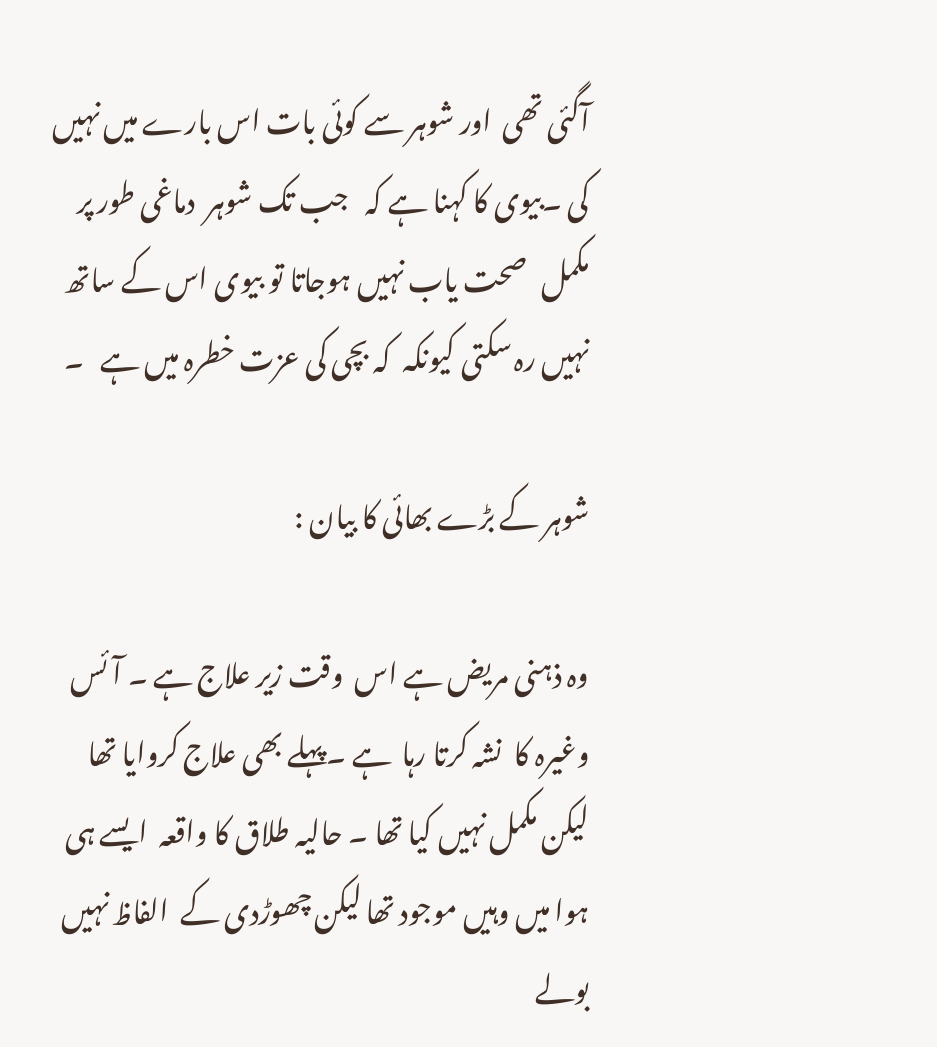آگئی تھی  اور شوہر سے کوئی بات اس بارے میں نہیں کی ۔بیوی کا کہنا ہے کہ   جب تک شوہر  دماغی طور پر   مکمل   صحت یاب نہیں ہوجاتا تو بیوی اس کے ساتھ نہیں رہ سکتی کیونکہ  کہ بچی کی عزت خطرہ میں ہے   ۔

شوہر کے بڑے بھائی کا بیان :

وہ ذہنی مریض ہے اس  وقت زیر علاج ہے ۔ آئس وغیرہ کا  نشہ کرتا رہا  ہے ۔پہلے بھی علاج کروایا تھا لیکن مکمل نہیں کیا تھا ۔ حالیہ طلاق کا واقعہ  ایسے ہی ہوا میں وہیں موجود تھا لیکن چھوڑدی کے  الفاظ نہیں بولے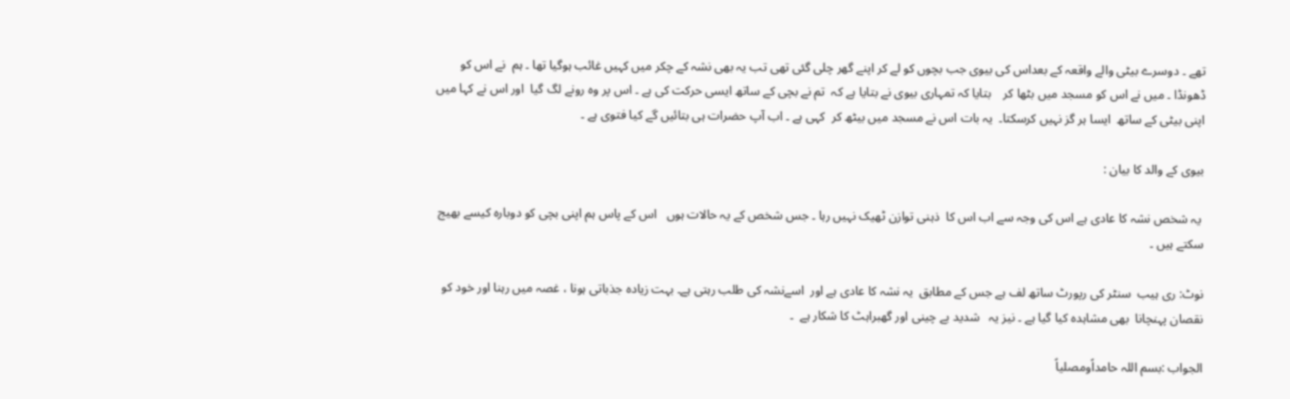تھے ۔ دوسرے بیٹی والے واقعہ کے بعداس کی بیوی جب بچوں کو لے کر اپنے گھر چلی گئی تھی تب یہ بھی نشہ کے چکر میں کہیں غائب ہوگیا تھا ۔ ہم  نے اس کو ڈھونڈا ۔ میں نے اس کو مسجد میں بٹھا کر    بتایا کہ تمہاری بیوی نے بتایا ہے کہ  تم نے بچی کے ساتھ ایسی حرکت کی ہے ۔ اس پر وہ رونے لگ گیا  اور اس نے کہا میں اپنی بیٹی کے ساتھ  ایسا ہر گز نہیں کرسکتا۔  یہ بات اس نے مسجد میں بیٹھ کر  کہی ہے ۔ اب آپ حضرات ہی بتائیں گے کیا فتوی ہے ۔

بیوی کے والد کا بیان :

 یہ شخص نشہ کا عادی ہے اس کی وجہ سے اب اس کا  ذہنی توازن ٹھیک نہیں رہا ۔ جس شخص کے یہ حالات ہوں   اس کے پاس ہم اپنی بچی کو دوبارہ کیسے بھیج سکتے ہیں ۔

نوٹ: ری ہیب  سنٹر کی رپورٹ ساتھ لف ہے جس کے مطابق  یہ نشہ کا عادی ہے اور  اسےنشہ کی طلب رہتی ہے۔ بہت زیادہ جذباتی ہونا ، غصہ میں رہنا اور خود کو نقصان پہنچانا  بھی مشاہدہ کیا گیا ہے ۔ نیز یہ   شدید بے چینی اور گھبراہٹ کا شکار ہے  ۔

الجواب :بسم اللہ حامداًومصلیاً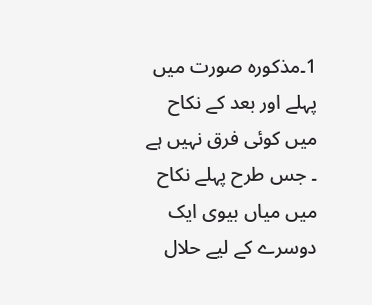1۔مذکورہ صورت میں  پہلے اور بعد کے نکاح  میں کوئی فرق نہیں ہے  ۔ جس طرح پہلے نکاح میں میاں بیوی ایک  دوسرے کے لیے حلال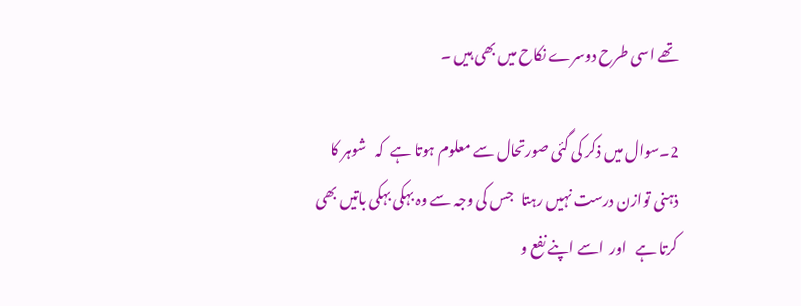تھے اسی طرح دوسرے نکاح میں بھی ہیں ۔

2۔سوال میں ذکر کی گئی صورتحال سے معلوم ہوتا ہے  کہ   شوہر کا ذہنی توازن درست نہیں رہتا   جس کی وجہ سے وہ بہکی بہکی باتیں بھی کرتا ہے   اور  اسے اپنے نفع و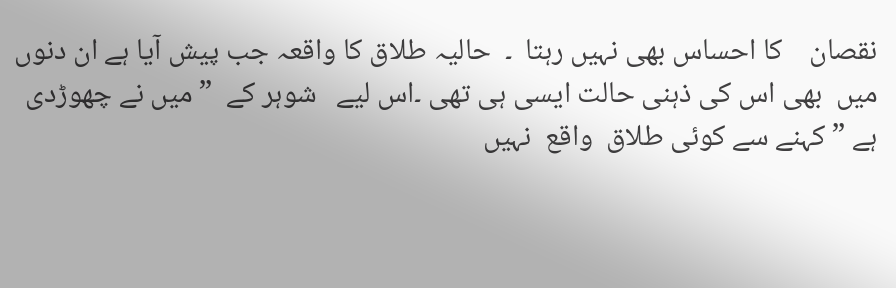نقصان    کا احساس بھی نہیں رہتا  ۔  حالیہ طلاق کا واقعہ جب پیش آیا ہے ان دنوں  میں  بھی اس کی ذہنی حالت ایسی ہی تھی ۔اس لیے   شوہر کے  ” میں نے چھوڑدی ہے ” کہنے سے کوئی طلاق  واقع  نہیں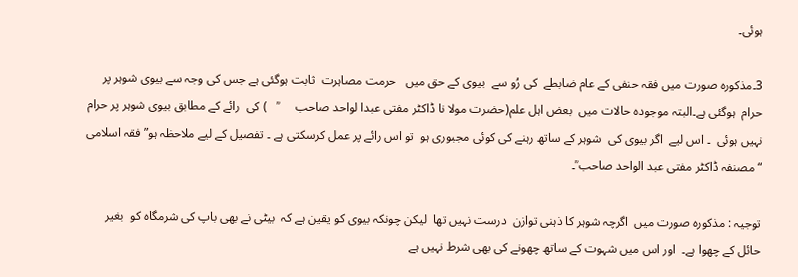ہوئی۔

3۔مذکورہ صورت میں فقہ حنفی کے عام ضابطے  کی رُو سے  بیوی کے حق میں   حرمت مصاہرت  ثابت ہوگئی ہے جس کی وجہ سے بیوی شوہر پر حرام  ہوگئی ہے۔البتہ موجودہ حالات میں  بعض اہل علم(حضرت مولا نا ڈاکٹر مفتی عبدا لواحد صاحب      ؒ   ) کی  رائے کے مطابق بیوی شوہر پر حرام نہیں ہوئی  ۔ اس لیے  اگر بیوی کی  شوہر کے ساتھ رہنے کی کوئی مجبوری ہو  تو اس رائے پر عمل کرسکتی ہے ۔ تفصیل کے لیے ملاحظہ ہو” فقہ اسلامی  “مصنفہ ڈاکٹر مفتی عبد الواحد صاحب ؒ۔

توجیہ : مذکورہ صورت میں  اگرچہ شوہر کا ذہنی توازن  درست نہیں تھا  لیکن چونکہ بیوی کو یقین ہے کہ  بیٹی نے بھی باپ کی شرمگاہ کو  بغیر حائل کے چھوا ہے۔  اور اس میں شہوت کے ساتھ چھونے کی بھی شرط نہیں ہے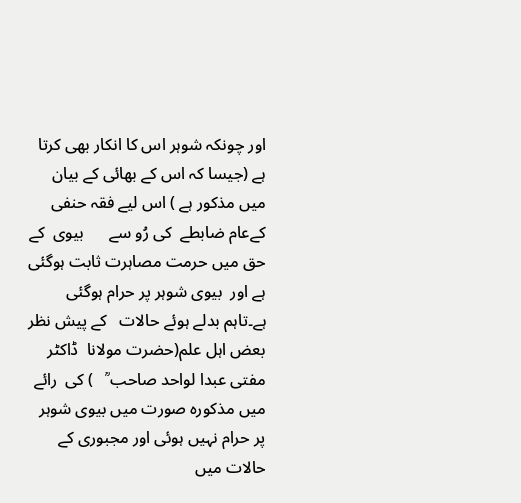اور چونکہ شوہر اس کا انکار بھی کرتا ہے (جیسا کہ اس کے بھائی کے بیان میں مذکور ہے ) اس لیے فقہ حنفی   کےعام ضابطے  کی رُو سے      بیوی  کے حق میں حرمت مصاہرت ثابت ہوگئی ہے اور  بیوی شوہر پر حرام ہوگئی ہے۔تاہم بدلے ہوئے حالات   کے پیش نظر  بعض اہل علم(حضرت مولانا  ڈاکٹر مفتی عبدا لواحد صاحب ؒ   ) کی  رائے میں مذکورہ صورت میں بیوی شوہر پر حرام نہیں ہوئی اور مجبوری کے حالات میں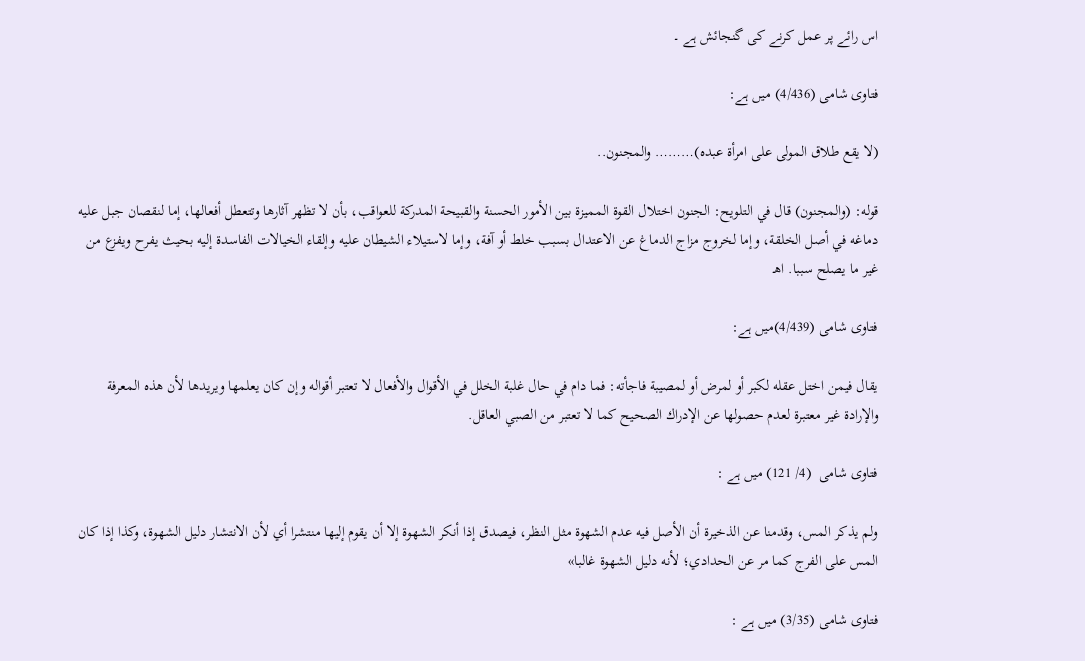اس رائے پر عمل کرنے کی گنجائش ہے ۔

فتاوی شامی (4/436) میں ہے:

(لا يقع طلاق المولى على امرأة عبده)……… والمجنون..

قوله: (والمجنون) قال في التلويح: الجنون اختلال القوة المميزة بين الأمور الحسنة والقبيحة المدركة للعواقب، بأن لا تظهر آثارها وتتعطل أفعالها، إما لنقصان جبل عليه دماغه في أصل الخلقة، وإما لخروج مزاج الدماغ عن الاعتدال بسبب خلط أو آفة، وإما لاستيلاء الشيطان عليه وإلقاء الخيالات الفاسدة إليه بحيث يفرح ويفزع من غير ما يصلح سببا. اهـ

فتاوی شامی (4/439)میں ہے:

يقال ‌فيمن ‌اختل عقله لكبر أو لمرض أو لمصيبة فاجأته: فما دام في حال غلبة الخلل في الأقوال والأفعال لا تعتبر أقواله وإن كان يعلمها ويريدها لأن هذه المعرفة والإرادة غير معتبرة لعدم حصولها عن الإدراك الصحيح كما لا تعتبر من الصبي العاقل.

فتاوی شامی  (4/ 121) میں ہے :

ولم يذكر المس، وقدمنا عن الذخيرة أن الأصل فيه عدم الشهوة مثل النظر، فيصدق إذا أنكر الشهوة إلا أن يقوم إليها منتشرا أي لأن الانتشار دليل الشهوة، وكذا إذا كان المس على الفرج كما مر عن الحدادي؛ لأنه دليل الشهوة غالبا»

فتاوی شامی (3/35) میں ہے :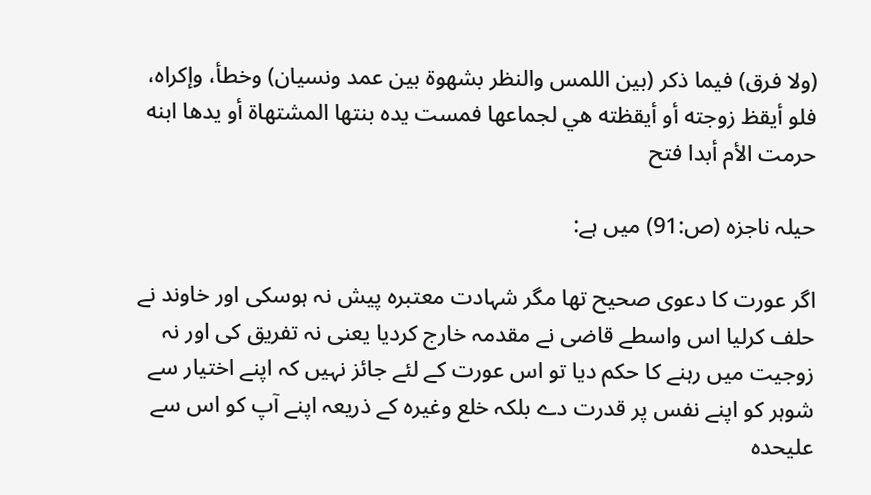(ولا فرق) فيما ذكر (بين اللمس والنظر بشهوة بين عمد ونسيان) وخطأ، وإكراه، فلو أيقظ زوجته أو أيقظته هي لجماعها فمست يده بنتها المشتهاة أو يدها ابنه حرمت الأم أبدا فتح

حیلہ ناجزہ (ص:91) میں ہے:

اگر عورت کا دعوی صحیح تھا مگر شہادت معتبرہ پیش نہ ہوسکی اور خاوند نے حلف کرلیا اس واسطے قاضی نے مقدمہ خارج کردیا یعنی نہ تفریق کی اور نہ زوجیت میں رہنے کا حکم دیا تو اس عورت کے لئے جائز نہیں کہ اپنے اختیار سے شوہر کو اپنے نفس پر قدرت دے بلکہ خلع وغیرہ کے ذریعہ اپنے آپ کو اس سے علیحدہ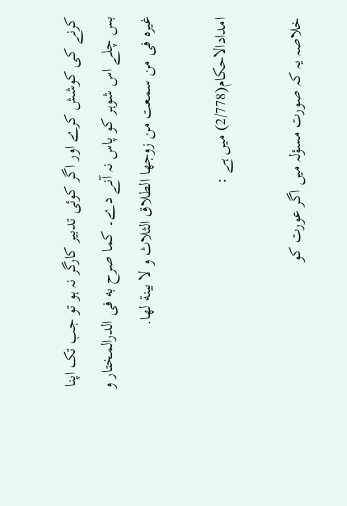کرنے کی کوشش کرے اور اگر کوئی تدبیر کارگر نہ ہو تو جب تک اپنا بس چلے اس شوہر کو پاس نہ آنے دے۔ كما صرح به فى الدرالمختار و غيره فى من سمعت من زوجها الطلاق الثلاث و لا بينة لها.

امدادالاحکام(2/778) میں ہے :

خلاصہ یہ کہ صورت مسؤلہ میں اگر عورت کو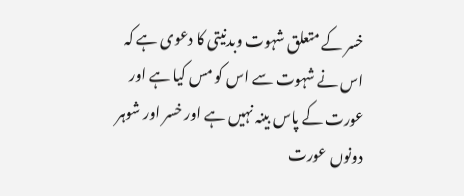خسر کے متعلق شہوت وبدنیتی کا دعوی ہے کہ اس نے شہوت سے اس کو مس کیا ہے اور عورت کے پاس بینہ نہیں ہے اور خسر اور شوہر دونوں عورت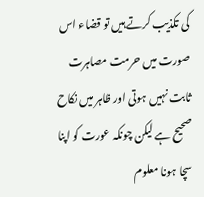کی تکذیب کرتے ہیں تو قضاء اس صورت میں حرمت مصاہرت ثابت نہیں ہوتی اور ظاہر میں نکاح صحیح ہے لیکن چونکہ عورت کو اپنا سچا ہونا معلوم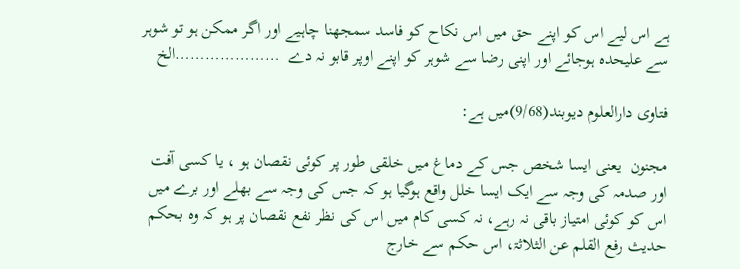ہے اس لیے اس کو اپنے حق میں اس نکاح کو فاسد سمجھنا چاہیے اور اگر ممکن ہو تو شوہر سے علیحدہ ہوجائے اور اپنی رضا سے شوہر کو اپنے اوپر قابو نہ دے  …………………الخ

فتاوی دارالعلوم دیوبند(9/68)میں ہے:

مجنون  یعنی ایسا شخص جس کے دماغ میں خلقی طور پر کوئی نقصان ہو ، یا کسی آفت اور صدمہ کی وجہ سے ایک ایسا خلل واقع ہوگیا ہو کہ جس کی وجہ سے بھلے اور برے میں اس کو کوئی امتیاز باقی نہ رہے، نہ کسی کام میں اس کی نظر نفع نقصان پر ہو کہ وہ بحکم حدیث رفع القلم عن الثلاثۃ، اس حکم سے خارج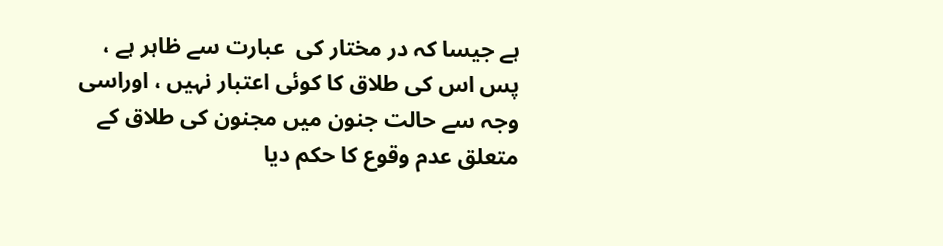ہے جیسا کہ در مختار کی  عبارت سے ظاہر ہے ، پس اس کی طلاق کا کوئی اعتبار نہیں ، اوراسی وجہ سے حالت جنون میں مجنون کی طلاق کے متعلق عدم وقوع کا حکم دیا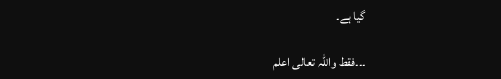گیا ہے۔

۔۔۔فقط واللہ تعالی اعلم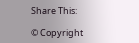Share This:

© Copyright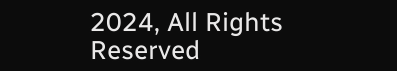2024, All Rights Reserved